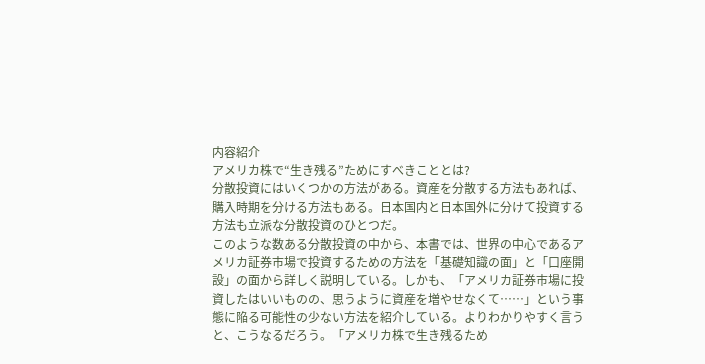内容紹介
アメリカ株で“生き残る”ためにすべきこととは?
分散投資にはいくつかの方法がある。資産を分散する方法もあれば、購入時期を分ける方法もある。日本国内と日本国外に分けて投資する方法も立派な分散投資のひとつだ。
このような数ある分散投資の中から、本書では、世界の中心であるアメリカ証券市場で投資するための方法を「基礎知識の面」と「口座開設」の面から詳しく説明している。しかも、「アメリカ証券市場に投資したはいいものの、思うように資産を増やせなくて……」という事態に陥る可能性の少ない方法を紹介している。よりわかりやすく言うと、こうなるだろう。「アメリカ株で生き残るため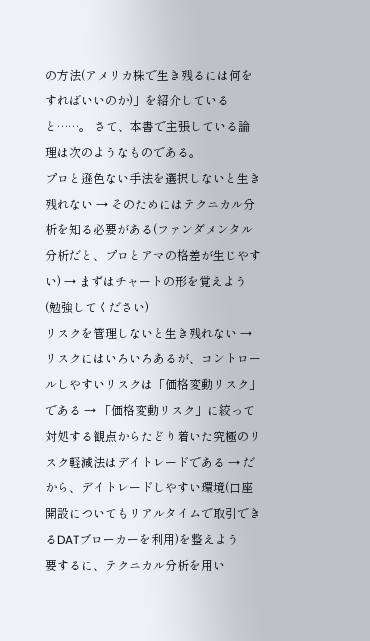の方法(アメリカ株で生き残るには何をすればいいのか)」を紹介していると……。 さて、本書で主張している論理は次のようなものである。
プロと遜色ない手法を選択しないと生き残れない → そのためにはテクニカル分析を知る必要がある(ファンダメンタル分析だと、プロとアマの格差が生じやすい) → まずはチャートの形を覚えよう(勉強してください)
リスクを管理しないと生き残れない → リスクにはいろいろあるが、コントロールしやすいリスクは「価格変動リスク」である → 「価格変動リスク」に絞って対処する観点からたどり着いた究極のリスク軽減法はデイトレードである → だから、デイトレードしやすい環境(口座開設についてもリアルタイムで取引できるDATブローカーを利用)を整えよう
要するに、テクニカル分析を用い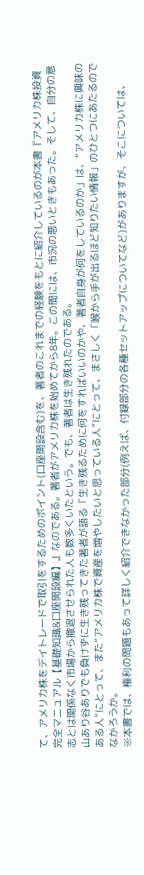て、アメリカ株をデイトレードで取引をするためのポイント(口座開設含む)を、著者のこれまでの経験をもとに紹介しているのが本書『アメリカ株投資完全マニュアル【基礎知識&口座開設編】』なのである。著者がアメリカ株を始めてから8年。この間には、市況の悪いときもあった。そして、自分の意志とは関係なく市場から撤退させられた人も数多くいたという。でも、著者は生き残れたのである。
山あり谷ありでも負けずに生き残ってきた著者が語る「生き残るために何をすればいいのかや、著者自身が何をしているのか」は、“アメリカ株に興味のある人”にとって、また“アメリカ株で資産を増やしたいと思っている人”にとって、まさしく「喉から手が出るほど知りたい情報」のひとつにあたるのでなかろうか。
※本書では、権利の問題もあって詳しく紹介できなかった部分(例えば、付録部分の各種セットアップについてなど)がありますが、そこについては、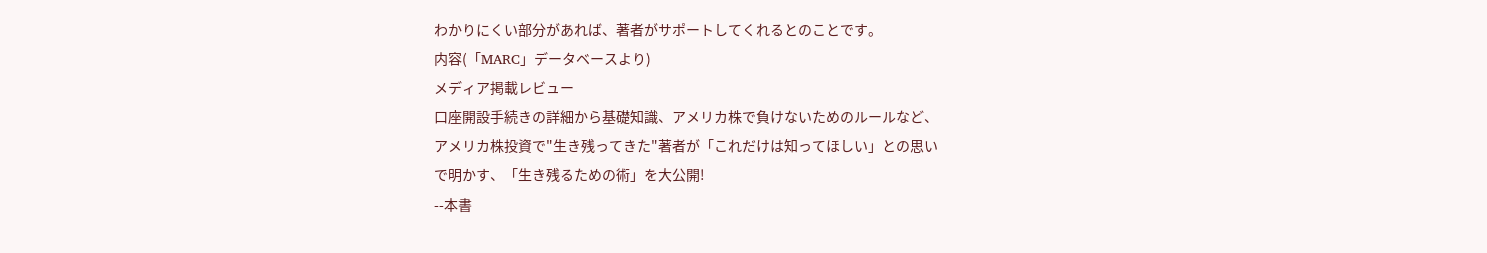わかりにくい部分があれば、著者がサポートしてくれるとのことです。
内容(「MARC」データベースより)
メディア掲載レビュー
口座開設手続きの詳細から基礎知識、アメリカ株で負けないためのルールなど、
アメリカ株投資で"生き残ってきた"著者が「これだけは知ってほしい」との思い
で明かす、「生き残るための術」を大公開!
--本書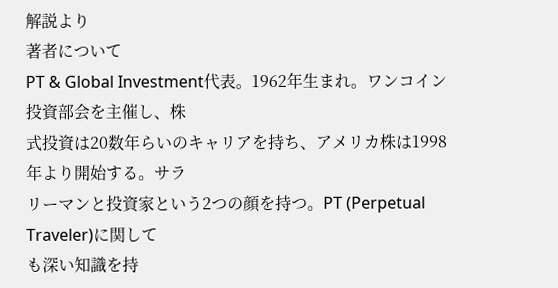解説より
著者について
PT & Global Investment代表。1962年生まれ。ワンコイン投資部会を主催し、株
式投資は20数年らいのキャリアを持ち、アメリカ株は1998年より開始する。サラ
リーマンと投資家という2つの顔を持つ。PT (Perpetual Traveler)に関して
も深い知識を持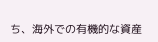ち、海外での有機的な資産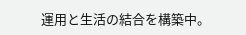運用と生活の結合を構築中。